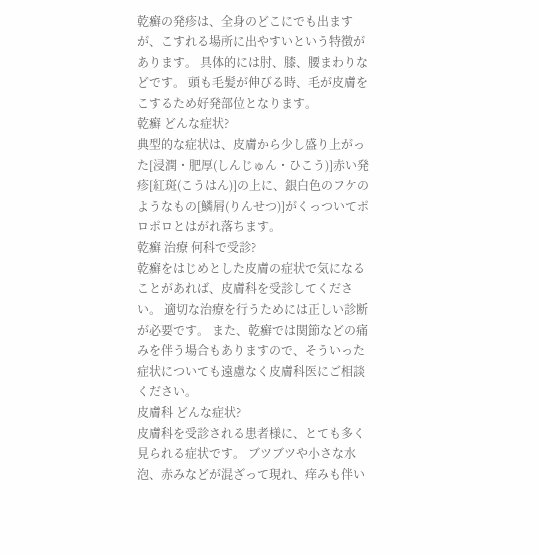乾癬の発疹は、全身のどこにでも出ますが、こすれる場所に出やすいという特徴があります。 具体的には肘、膝、腰まわりなどです。 頭も毛髪が伸びる時、毛が皮膚をこするため好発部位となります。
乾癬 どんな症状?
典型的な症状は、皮膚から少し盛り上がった[浸潤・肥厚(しんじゅん・ひこう)]赤い発疹[紅斑(こうはん)]の上に、銀白色のフケのようなもの[鱗屑(りんせつ)]がくっついてポロポロとはがれ落ちます。
乾癬 治療 何科で受診?
乾癬をはじめとした皮膚の症状で気になることがあれば、皮膚科を受診してください。 適切な治療を行うためには正しい診断が必要です。 また、乾癬では関節などの痛みを伴う場合もありますので、そういった症状についても遠慮なく皮膚科医にご相談ください。
皮膚科 どんな症状?
皮膚科を受診される患者様に、とても多く見られる症状です。 ブツブツや小さな水泡、赤みなどが混ざって現れ、痒みも伴い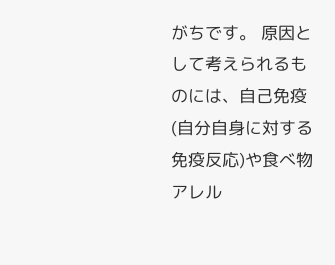がちです。 原因として考えられるものには、自己免疫(自分自身に対する免疫反応)や食べ物アレル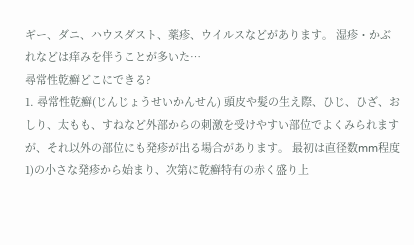ギー、ダニ、ハウスダスト、薬疹、ウイルスなどがあります。 湿疹・かぶれなどは痒みを伴うことが多いた…
尋常性乾癬どこにできる?
1. 尋常性乾癬(じんじょうせいかんせん) 頭皮や髪の生え際、ひじ、ひざ、おしり、太もも、すねなど外部からの刺激を受けやすい部位でよくみられますが、それ以外の部位にも発疹が出る場合があります。 最初は直径数mm程度1)の小さな発疹から始まり、次第に乾癬特有の赤く盛り上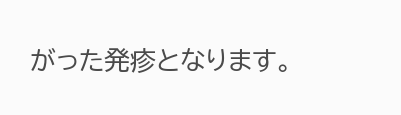がった発疹となります。